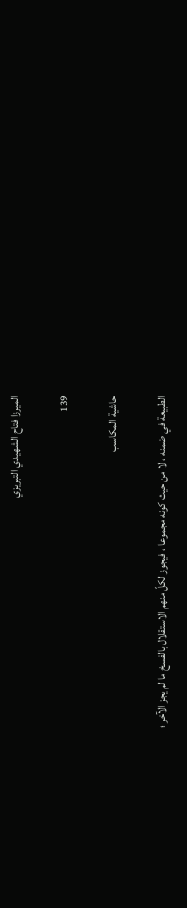الميرزا فتاح الشهيدي التبريزي

139

حاشية المكاسب

الطبيعة في ضمنه ، لا من حيث كونه مجموعا ، فيجوز لكلّ منهم الاستقلال بالفسخ ما لم يجز الآخر ؛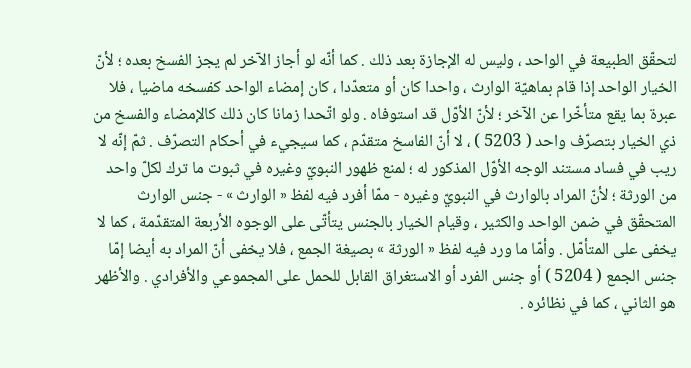لتحقّق الطبيعة في الواحد ، وليس له الإجازة بعد ذلك . كما أنّه لو أجاز الآخر لم يجز الفسخ بعده ؛ لأنّ الخيار الواحد إذا قام بماهيّة الوارث ، واحدا كان أو متعدّدا ، كان إمضاء الواحد كفسخه ماضيا ، فلا عبرة بما يقع متأخّرا عن الآخر ؛ لأنّ الأوّل قد استوفاه . ولو اتّحدا زمانا كان ذلك كالإمضاء والفسخ من ذي الخيار بتصرّف واحد ( 5203 ) ، لا أنّ الفاسخ متقدّم ، كما سيجيء في أحكام التصرّف . ثمّ إنّه لا ريب في فساد مستند الوجه الأوّل المذكور له ؛ لمنع ظهور النبويّ وغيره في ثبوت ما ترك لكلّ واحد من الورثة ؛ لأنّ المراد بالوارث في النبويّ وغيره - ممّا أفرد فيه لفظ « الوارث » - جنس الوارث المتحقّق في ضمن الواحد والكثير ، وقيام الخيار بالجنس يتأتّى على الوجوه الأربعة المتقدّمة ، كما لا يخفى على المتأمّل . وأمّا ما ورد فيه لفظ « الورثة » بصيغة الجمع ، فلا يخفى أنّ المراد به أيضا إمّا جنس الجمع ( 5204 ) أو جنس الفرد أو الاستغراق القابل للحمل على المجموعي والأفرادي . والأظهر هو الثاني ، كما في نظائره .